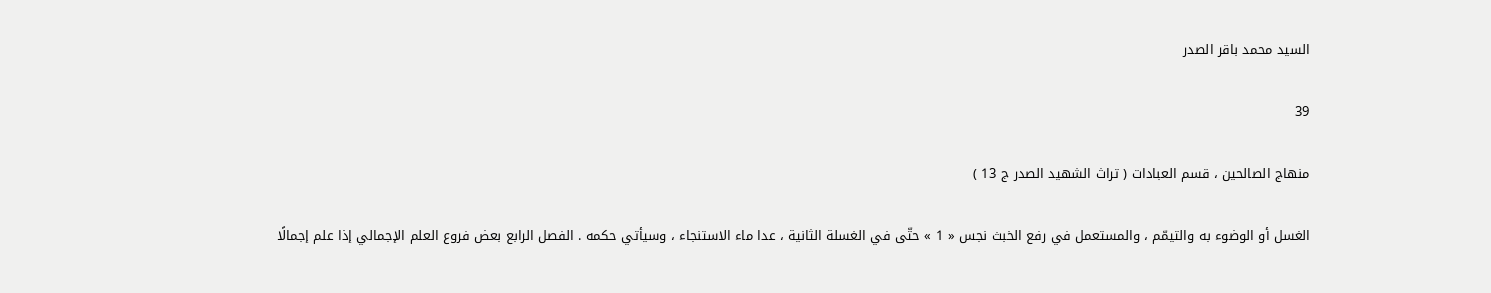السيد محمد باقر الصدر

39

منهاج الصالحين ، قسم العبادات ( تراث الشهيد الصدر ج 13 )

الغسل أو الوضوء به والتيمّم ، والمستعمل في رفع الخبث نجس « 1 » حتّى في الغسلة الثانية ، عدا ماء الاستنجاء ، وسيأتي حكمه . الفصل الرابع بعض فروع العلم الإجمالي إذا علم إجمالًا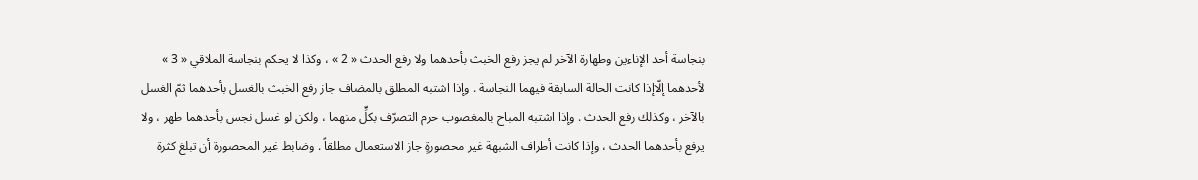بنجاسة أحد الإناءين وطهارة الآخر لم يجز رفع الخبث بأحدهما ولا رفع الحدث « 2 » ، وكذا لا يحكم بنجاسة الملاقي « 3 » لأحدهما إلّاإذا كانت الحالة السابقة فيهما النجاسة . وإذا اشتبه المطلق بالمضاف جاز رفع الخبث بالغسل بأحدهما ثمّ الغسل بالآخر ، وكذلك رفع الحدث . وإذا اشتبه المباح بالمغصوب حرم التصرّف بكلٍّ منهما ، ولكن لو غسل نجس بأحدهما طهر ، ولا يرفع بأحدهما الحدث ، وإذا كانت أطراف الشبهة غير محصورةٍ جاز الاستعمال مطلقاً . وضابط غير المحصورة أن تبلغ كثرة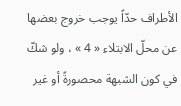الأطراف حدّاً يوجب خروج بعضها عن محلّ الابتلاء « 4 » ، ولو شكّ في كون الشبهة محصورةً أو غير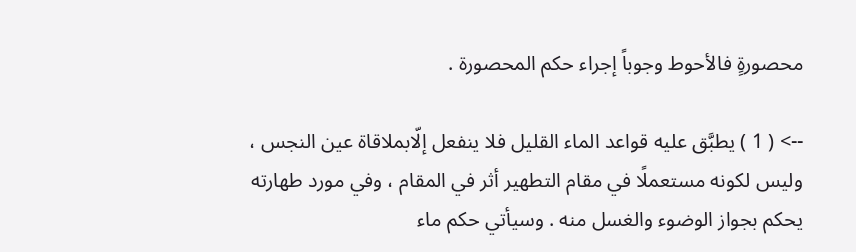محصورةٍ فالأحوط وجوباً إجراء حكم المحصورة .

--> ( 1 ) يطبَّق عليه قواعد الماء القليل فلا ينفعل إلّابملاقاة عين النجس ، وليس لكونه مستعملًا في مقام التطهير أثر في المقام ، وفي مورد طهارته يحكم بجواز الوضوء والغسل منه . وسيأتي حكم ماء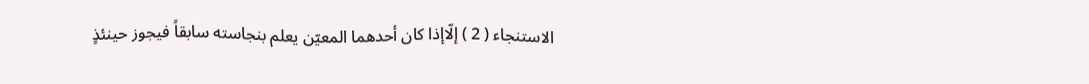الاستنجاء ( 2 ) إلّاإذا كان أحدهما المعيّن يعلم بنجاسته سابقاً فيجوز حينئذٍ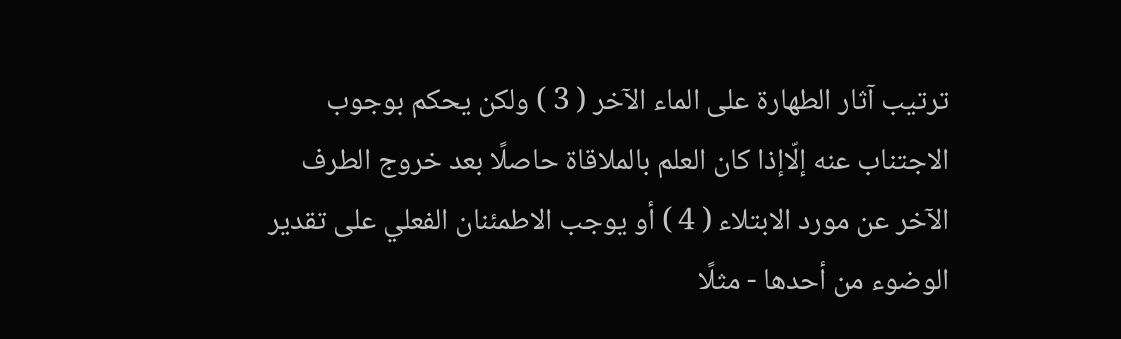ترتيب آثار الطهارة على الماء الآخر ( 3 ) ولكن يحكم بوجوب الاجتناب عنه إلّاإذا كان العلم بالملاقاة حاصلًا بعد خروج الطرف الآخر عن مورد الابتلاء ( 4 ) أو يوجب الاطمئنان الفعلي على تقدير الوضوء من أحدها - مثلًا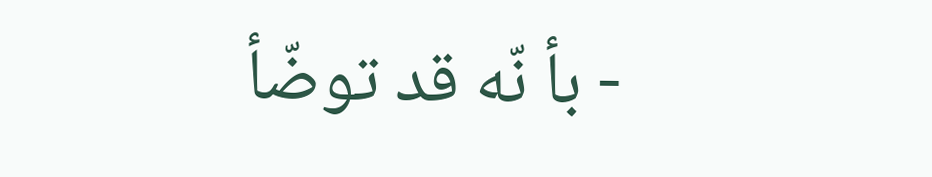- بأ نّه قد توضّأ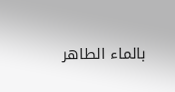بالماء الطاهر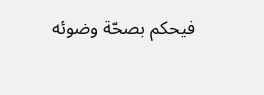فيحكم بصحّة وضوئه